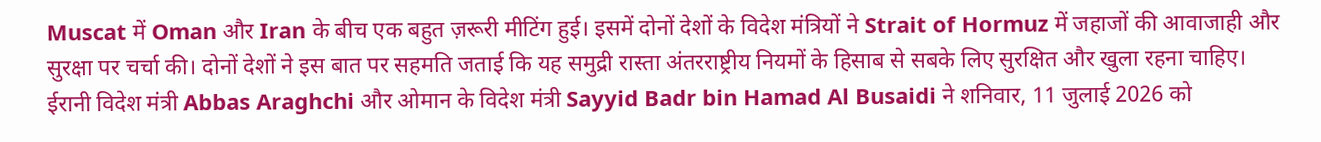Muscat में Oman और Iran के बीच एक बहुत ज़रूरी मीटिंग हुई। इसमें दोनों देशों के विदेश मंत्रियों ने Strait of Hormuz में जहाजों की आवाजाही और सुरक्षा पर चर्चा की। दोनों देशों ने इस बात पर सहमति जताई कि यह समुद्री रास्ता अंतरराष्ट्रीय नियमों के हिसाब से सबके लिए सुरक्षित और खुला रहना चाहिए।
ईरानी विदेश मंत्री Abbas Araghchi और ओमान के विदेश मंत्री Sayyid Badr bin Hamad Al Busaidi ने शनिवार, 11 जुलाई 2026 को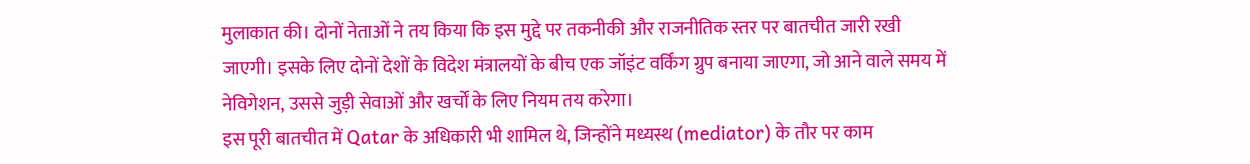मुलाकात की। दोनों नेताओं ने तय किया कि इस मुद्दे पर तकनीकी और राजनीतिक स्तर पर बातचीत जारी रखी जाएगी। इसके लिए दोनों देशों के विदेश मंत्रालयों के बीच एक जॉइंट वर्किंग ग्रुप बनाया जाएगा, जो आने वाले समय में नेविगेशन, उससे जुड़ी सेवाओं और खर्चों के लिए नियम तय करेगा।
इस पूरी बातचीत में Qatar के अधिकारी भी शामिल थे, जिन्होंने मध्यस्थ (mediator) के तौर पर काम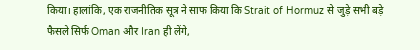किया। हालांकि, एक राजनीतिक सूत्र ने साफ किया कि Strait of Hormuz से जुड़े सभी बड़े फैसले सिर्फ Oman और Iran ही लेंगे,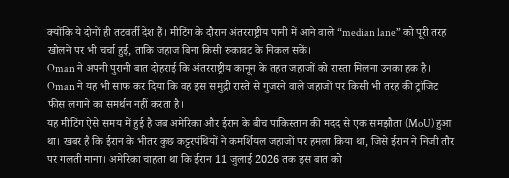क्योंकि ये दोनों ही तटवर्ती देश हैं। मीटिंग के दौरान अंतरराष्ट्रीय पानी में आने वाले “median lane” को पूरी तरह खोलने पर भी चर्चा हुई, ताकि जहाज बिना किसी रुकावट के निकल सकें।
Oman ने अपनी पुरानी बात दोहराई कि अंतरराष्ट्रीय कानून के तहत जहाजों को रास्ता मिलना उनका हक है। Oman ने यह भी साफ कर दिया कि वह इस समुद्री रास्ते से गुजरने वाले जहाजों पर किसी भी तरह की ट्रांजिट फीस लगाने का समर्थन नहीं करता है।
यह मीटिंग ऐसे समय में हुई है जब अमेरिका और ईरान के बीच पाकिस्तान की मदद से एक समझौता (MoU) हुआ था। खबर है कि ईरान के भीतर कुछ कट्टरपंथियों ने कमर्शियल जहाजों पर हमला किया था, जिसे ईरान ने निजी तौर पर गलती माना। अमेरिका चाहता था कि ईरान 11 जुलाई 2026 तक इस बात को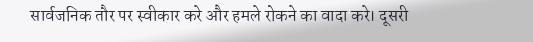सार्वजनिक तौर पर स्वीकार करे और हमले रोकने का वादा करे। दूसरी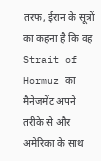तरफ, ईरान के सूत्रों का कहना है कि वह Strait of Hormuz का मैनेजमेंट अपने तरीके से और अमेरिका के साथ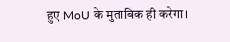हुए MoU के मुताबिक ही करेगा।